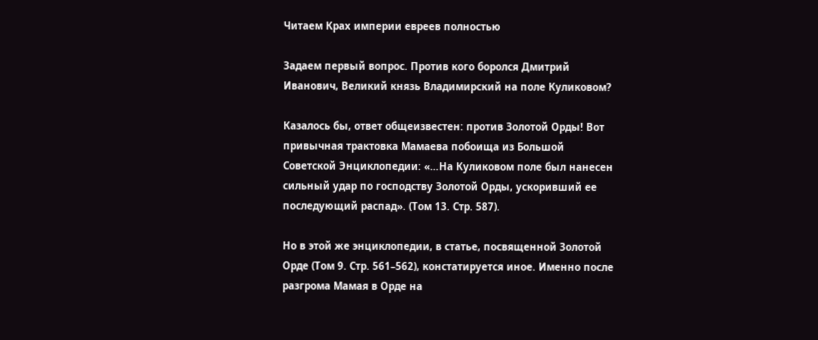Читаем Крах империи евреев полностью

Задаем первый вопрос. Против кого боролся Дмитрий Иванович, Великий князь Владимирский на поле Куликовом?

Казалось бы, ответ общеизвестен: против Золотой Орды! Вот привычная трактовка Мамаева побоища из Большой Советской Энциклопедии: «…На Куликовом поле был нанесен сильный удар по господству Золотой Орды, ускоривший ее последующий распад». (Том 13. Стр. 587).

Но в этой же энциклопедии, в статье, посвященной Золотой Орде (Том 9. Стр. 561–562), констатируется иное. Именно после разгрома Мамая в Орде на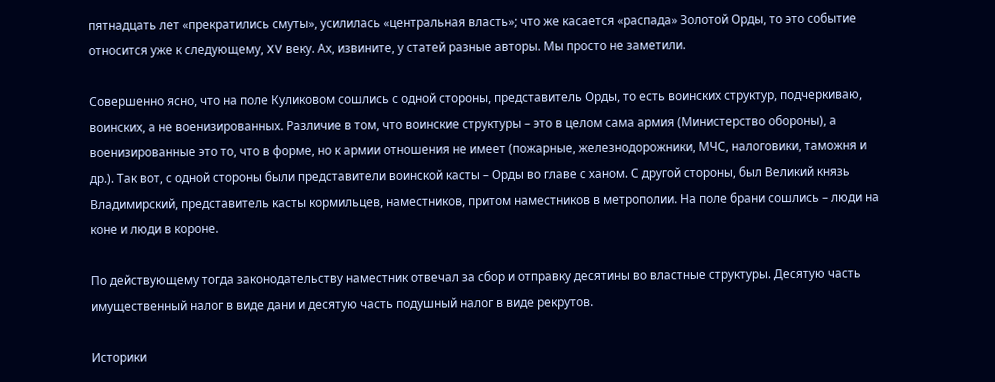пятнадцать лет «прекратились смуты», усилилась «центральная власть»; что же касается «распада» Золотой Орды, то это событие относится уже к следующему, XV веку. Ах, извините, у статей разные авторы. Мы просто не заметили.

Совершенно ясно, что на поле Куликовом сошлись с одной стороны, представитель Орды, то есть воинских структур, подчеркиваю, воинских, а не военизированных. Различие в том, что воинские структуры – это в целом сама армия (Министерство обороны), а военизированные это то, что в форме, но к армии отношения не имеет (пожарные, железнодорожники, МЧС, налоговики, таможня и др.). Так вот, с одной стороны были представители воинской касты – Орды во главе с ханом. С другой стороны, был Великий князь Владимирский, представитель касты кормильцев, наместников, притом наместников в метрополии. На поле брани сошлись – люди на коне и люди в короне.

По действующему тогда законодательству наместник отвечал за сбор и отправку десятины во властные структуры. Десятую часть имущественный налог в виде дани и десятую часть подушный налог в виде рекрутов.

Историки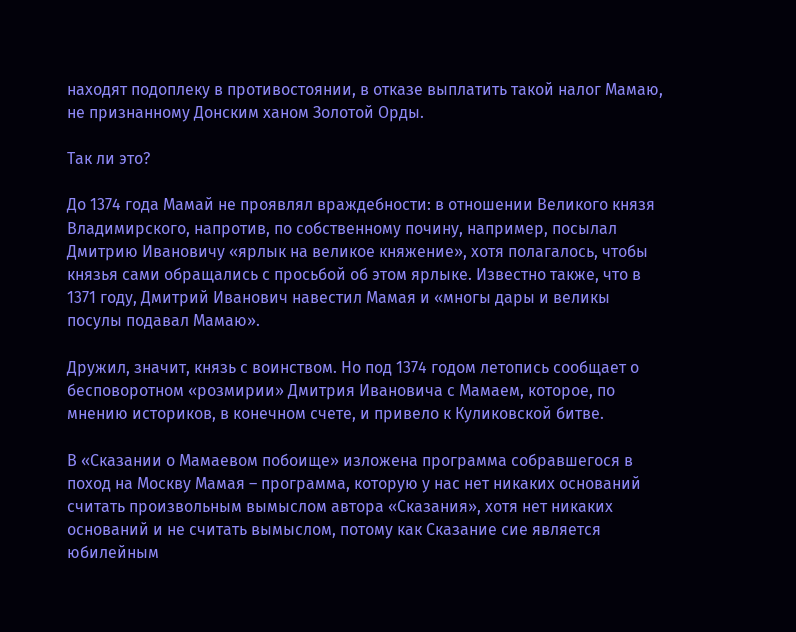находят подоплеку в противостоянии, в отказе выплатить такой налог Мамаю, не признанному Донским ханом Золотой Орды.

Так ли это?

До 1374 года Мамай не проявлял враждебности: в отношении Великого князя Владимирского, напротив, по собственному почину, например, посылал Дмитрию Ивановичу «ярлык на великое княжение», хотя полагалось, чтобы князья сами обращались с просьбой об этом ярлыке. Известно также, что в 1371 году, Дмитрий Иванович навестил Мамая и «многы дары и великы посулы подавал Мамаю».

Дружил, значит, князь с воинством. Но под 1374 годом летопись сообщает о бесповоротном «розмирии» Дмитрия Ивановича с Мамаем, которое, по мнению историков, в конечном счете, и привело к Куликовской битве.

В «Сказании о Мамаевом побоище» изложена программа собравшегося в поход на Москву Мамая – программа, которую у нас нет никаких оснований считать произвольным вымыслом автора «Сказания», хотя нет никаких оснований и не считать вымыслом, потому как Сказание сие является юбилейным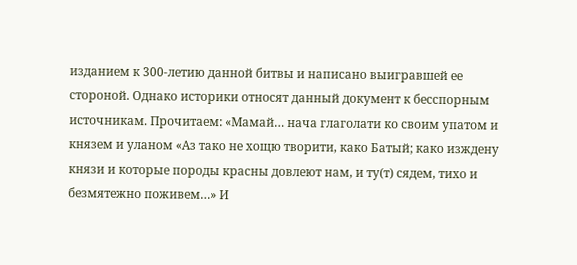изданием к 300-летию данной битвы и написано выигравшей ее стороной. Однако историки относят данный документ к бесспорным источникам. Прочитаем: «Мамай… нача глаголати ко своим упатом и князем и уланом «Аз тако не хощю творити, како Батый; како изждену князи и которые породы красны довлеют нам, и ту(т) сядем, тихо и безмятежно поживем…» И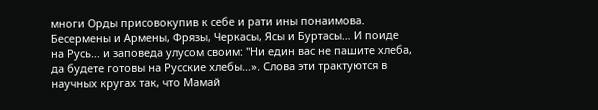многи Орды присовокупив к себе и рати ины понаимова. Бесермены и Армены, Фрязы, Черкасы, Ясы и Буртасы… И поиде на Русь… и заповеда улусом своим: "Ни един вас не пашите хлеба, да будете готовы на Русские хлебы…». Слова эти трактуются в научных кругах так, что Мамай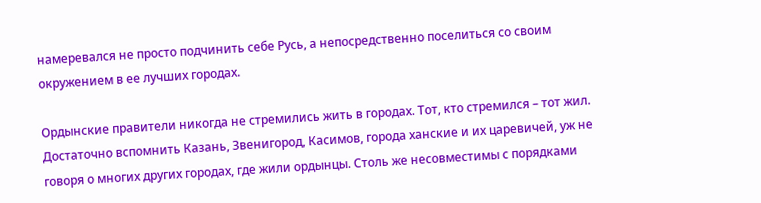намеревался не просто подчинить себе Русь, а непосредственно поселиться со своим окружением в ее лучших городах.

Ордынские правители никогда не стремились жить в городах. Тот, кто стремился – тот жил. Достаточно вспомнить Казань, Звенигород, Касимов, города ханские и их царевичей, уж не говоря о многих других городах, где жили ордынцы. Столь же несовместимы с порядками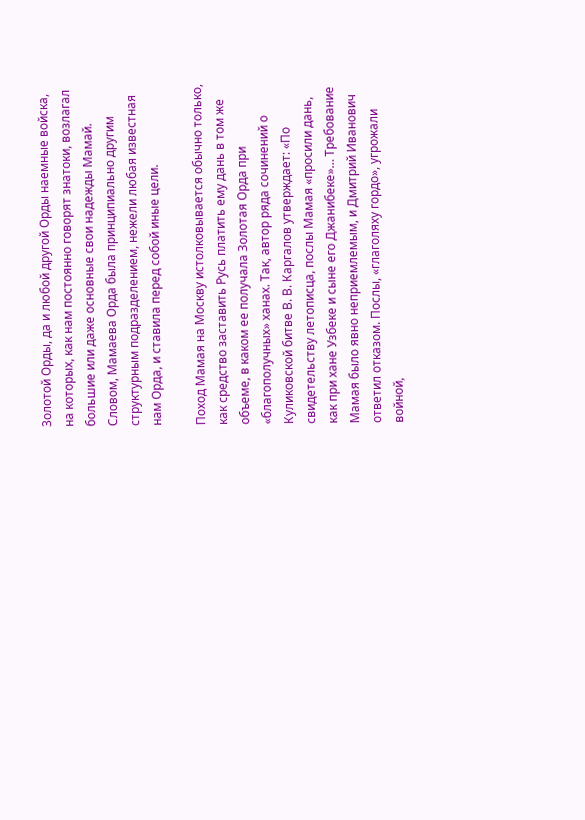3олотой Орды, да и любой другой Орды наемные войска, на которых, как нам постоянно говорят знатоки, возлагал большие или даже основные свои надежды Мамай. Словом, Мамаева Орда была принципиально другим структурным подразделением, нежели любая известная нам Орда, и ставила перед собой иные цели.

Поход Мамая на Москву истолковывается обычно только, как средство заставить Русь платить ему дань в том же объеме, в каком ее получала Золотая Орда при «благополучных» ханах. Так, автор ряда сочинений о Куликовской битве В. В. Каргалов утверждает: «По свидетельству летописца, послы Мамая «просили дань, как при хане Узбеке и сыне его Джанибеке»… Требование Мамая было явно неприемлемым, и Дмитрий Иванович ответил отказом. Послы, «глаголяху гордо», угрожали войной,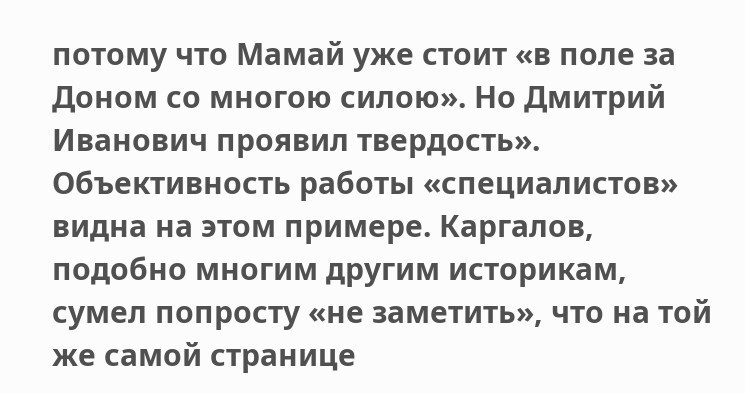потому что Мамай уже стоит «в поле за Доном со многою силою». Но Дмитрий Иванович проявил твердость». Объективность работы «специалистов» видна на этом примере. Каргалов, подобно многим другим историкам, сумел попросту «не заметить», что на той же самой странице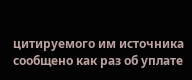цитируемого им источника сообщено как раз об уплате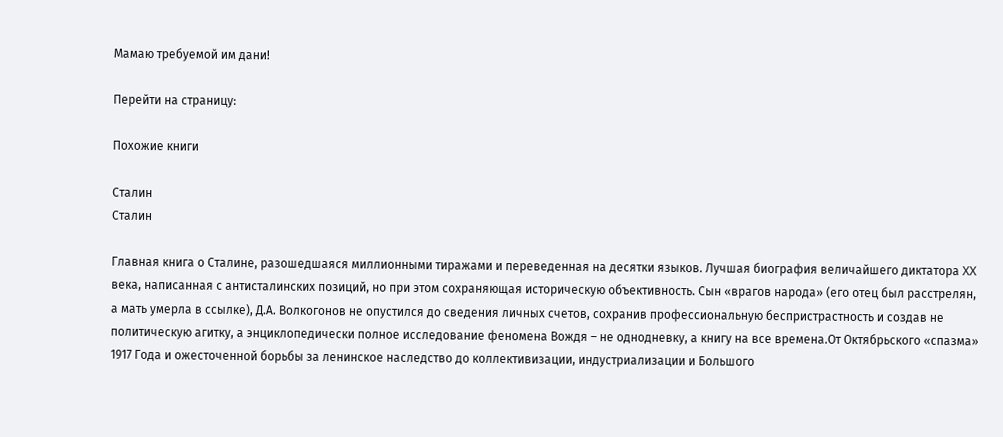Мамаю требуемой им дани!

Перейти на страницу:

Похожие книги

Сталин
Сталин

Главная книга о Сталине, разошедшаяся миллионными тиражами и переведенная на десятки языков. Лучшая биография величайшего диктатора XX века, написанная с антисталинских позиций, но при этом сохраняющая историческую объективность. Сын «врагов народа» (его отец был расстрелян, а мать умерла в ссылке), Д.А. Волкогонов не опустился до сведения личных счетов, сохранив профессиональную беспристрастность и создав не политическую агитку, а энциклопедически полное исследование феномена Вождя – не однодневку, а книгу на все времена.От Октябрьского «спазма» 1917 Года и ожесточенной борьбы за ленинское наследство до коллективизации, индустриализации и Большого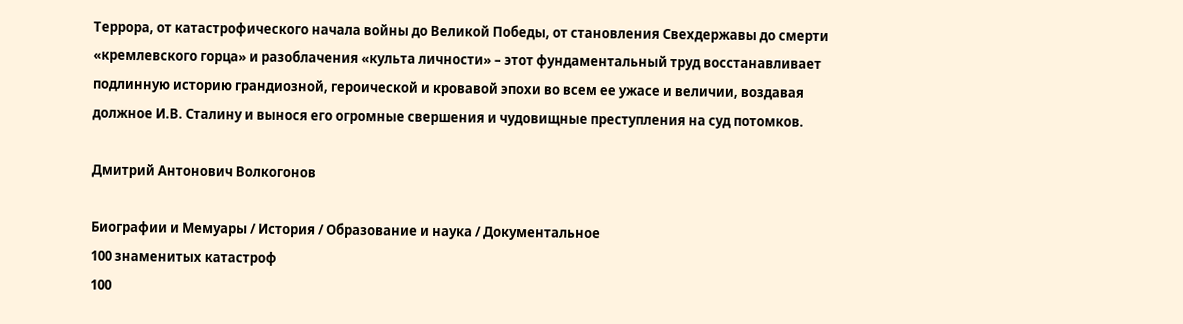Террора, от катастрофического начала войны до Великой Победы, от становления Свехдержавы до смерти «кремлевского горца» и разоблачения «культа личности» – этот фундаментальный труд восстанавливает подлинную историю грандиозной, героической и кровавой эпохи во всем ее ужасе и величии, воздавая должное И.В. Сталину и вынося его огромные свершения и чудовищные преступления на суд потомков.

Дмитрий Антонович Волкогонов

Биографии и Мемуары / История / Образование и наука / Документальное
100 знаменитых катастроф
100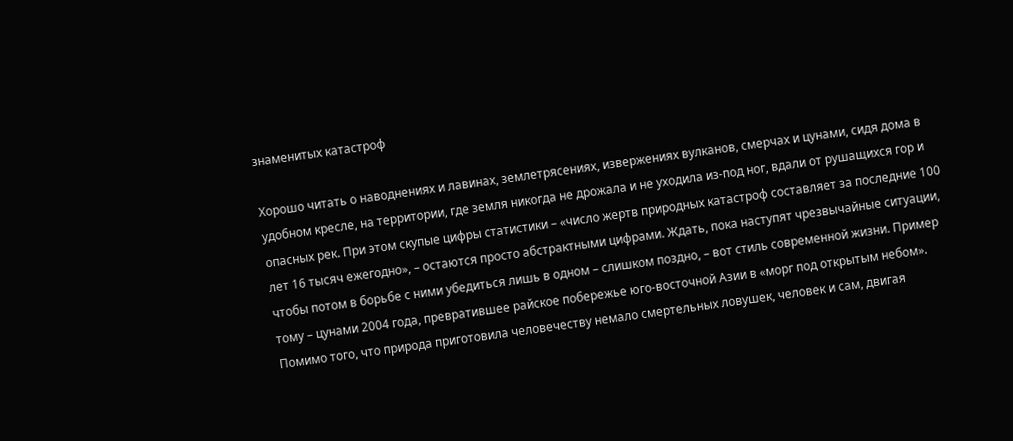знаменитых катастроф

Хорошо читать о наводнениях и лавинах, землетрясениях, извержениях вулканов, смерчах и цунами, сидя дома в удобном кресле, на территории, где земля никогда не дрожала и не уходила из-под ног, вдали от рушащихся гор и опасных рек. При этом скупые цифры статистики – «число жертв природных катастроф составляет за последние 100 лет 16 тысяч ежегодно», – остаются просто абстрактными цифрами. Ждать, пока наступят чрезвычайные ситуации, чтобы потом в борьбе с ними убедиться лишь в одном – слишком поздно, – вот стиль современной жизни. Пример тому – цунами 2004 года, превратившее райское побережье юго-восточной Азии в «морг под открытым небом». Помимо того, что природа приготовила человечеству немало смертельных ловушек, человек и сам, двигая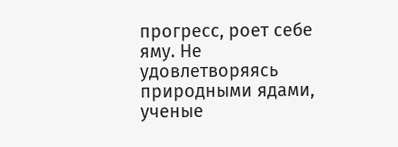прогресс, роет себе яму. Не удовлетворяясь природными ядами, ученые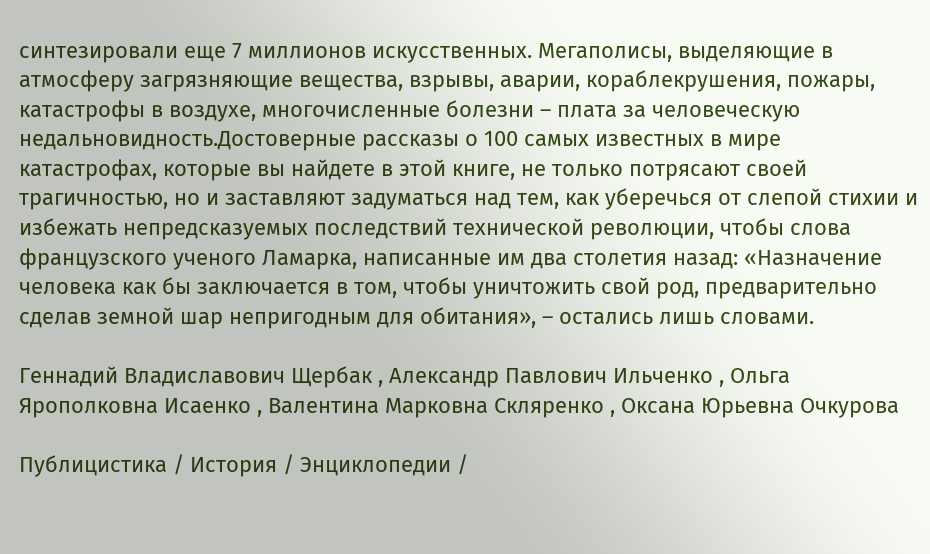синтезировали еще 7 миллионов искусственных. Мегаполисы, выделяющие в атмосферу загрязняющие вещества, взрывы, аварии, кораблекрушения, пожары, катастрофы в воздухе, многочисленные болезни – плата за человеческую недальновидность.Достоверные рассказы о 100 самых известных в мире катастрофах, которые вы найдете в этой книге, не только потрясают своей трагичностью, но и заставляют задуматься над тем, как уберечься от слепой стихии и избежать непредсказуемых последствий технической революции, чтобы слова французского ученого Ламарка, написанные им два столетия назад: «Назначение человека как бы заключается в том, чтобы уничтожить свой род, предварительно сделав земной шар непригодным для обитания», – остались лишь словами.

Геннадий Владиславович Щербак , Александр Павлович Ильченко , Ольга Ярополковна Исаенко , Валентина Марковна Скляренко , Оксана Юрьевна Очкурова

Публицистика / История / Энциклопедии /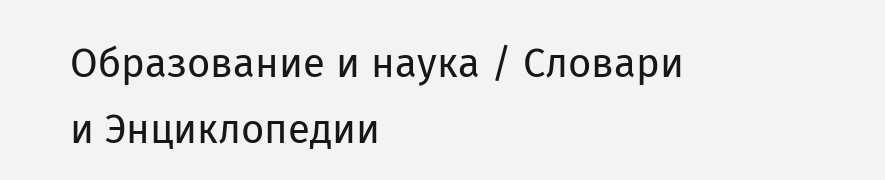Образование и наука / Словари и Энциклопедии